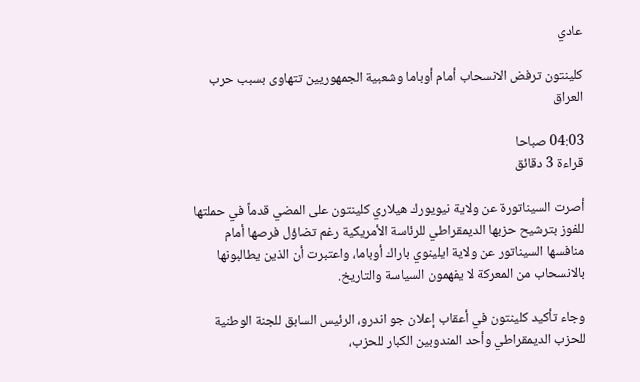عادي

كلينتون ترفض الانسحاب أمام أوباما وشعبية الجمهوريين تتهاوى بسبب حرب العراق

04:03 صباحا
قراءة 3 دقائق

أصرت السيناتورة عن ولاية نيويورك هيلاري كلينتون على المضي قدماً في حملتها للفوز بترشيح حزبها الديمقراطي للرئاسة الأمريكية رغم تضاؤل فرصها أمام منافسها السيناتور عن ولاية ايلينوي باراك أوباما، واعتبرت أن الذين يطالبونها بالانسحاب من المعركة لا يفهمون السياسة والتاريخ.

وجاء تأكيد كلينتون في أعقاب إعلان جو اندرو، الرئيس السابق للجنة الوطنية للحزب الديمقراطي وأحد المندوبين الكبار للحزب،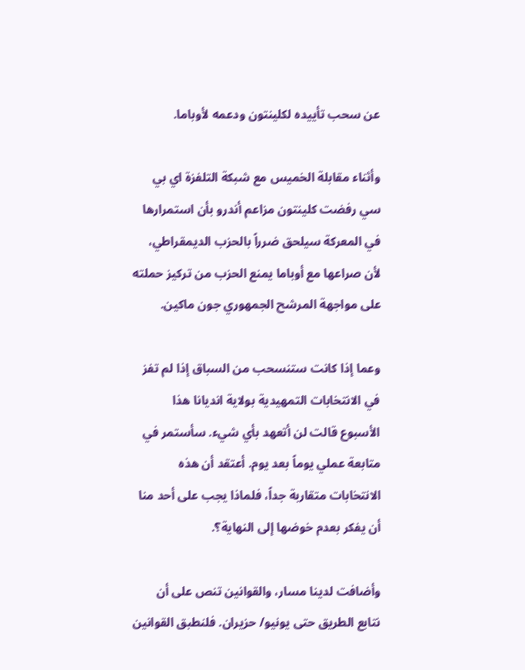عن سحب تأييده لكلينتون ودعمه لأوباما.

وأثناء مقابلة الخميس مع شبكة التلفزة اي بي سي رفضت كلينتون مزاعم أندرو بأن استمرارها في المعركة سيلحق ضرراً بالحزب الديمقراطي، لأن صراعها مع أوباما يمنع الحزب من تركيز حملته على مواجهة المرشح الجمهوري جون ماكين.

وعما إذا كانت ستنسحب من السباق إذا لم تفز في الانتخابات التمهيدية بولاية انديانا هذا الأسبوع قالت لن أتعهد بأي شيء. سأستمر في متابعة عملي يوماً بعد يوم. أعتقد أن هذه الانتخابات متقاربة جداً، فلماذا يجب على أحد منا أن يفكر بعدم خوضها إلى النهاية؟.

وأضافت لدينا مسار، والقوانين تنص على أن نتابع الطريق حتى يونيو/ حزيران. فلنطبق القوانين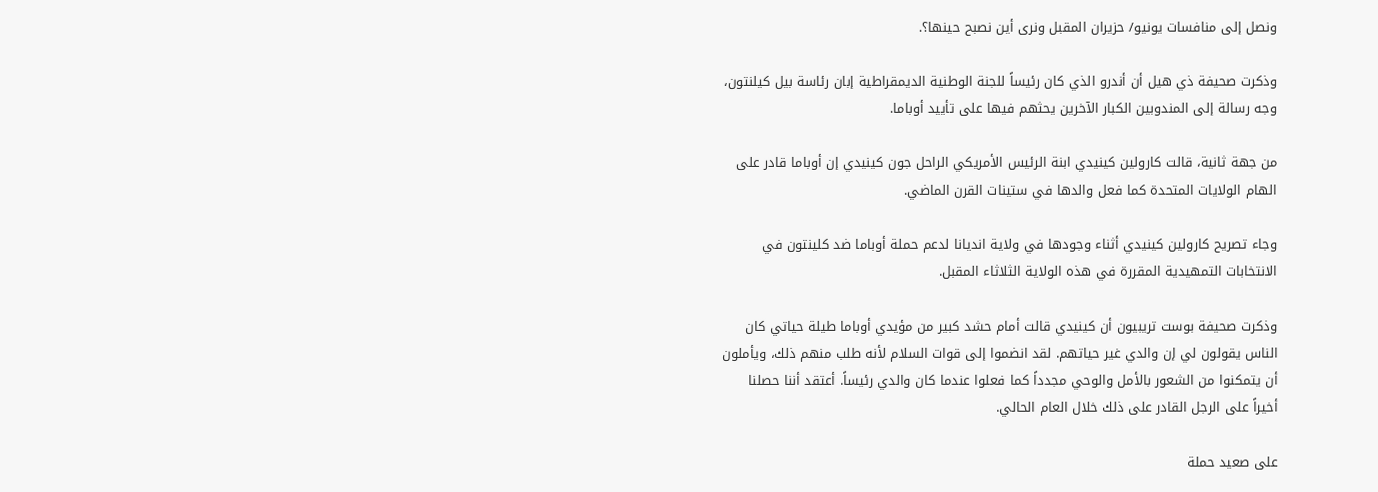ونصل إلى منافسات يونيو/ حزيران المقبل ونرى أين نصبح حينها؟.

وذكرت صحيفة ذي هيل أن أندرو الذي كان رئيساً للجنة الوطنية الديمقراطية إبان رئاسة بيل كيلنتون، وجه رسالة إلى المندوبين الكبار الآخرين يحثهم فيها على تأييد أوباما.

من جهة ثانية، قالت كارولين كينيدي ابنة الرئيس الأمريكي الراحل جون كينيدي إن أوباما قادر على الهام الولايات المتحدة كما فعل والدها في ستينات القرن الماضي.

وجاء تصريح كارولين كينيدي أثناء وجودها في ولاية انديانا لدعم حملة أوباما ضد كلينتون في الانتخابات التمهيدية المقررة في هذه الولاية الثلاثاء المقبل.

وذكرت صحيفة بوست تريبيون أن كينيدي قالت أمام حشد كبير من مؤيدي أوباما طيلة حياتي كان الناس يقولون لي إن والدي غير حياتهم. لقد انضموا إلى قوات السلام لأنه طلب منهم ذلك، ويأملون أن يتمكنوا من الشعور بالأمل والوحي مجدداً كما فعلوا عندما كان والدي رئيساً. أعتقد أننا حصلنا أخيراً على الرجل القادر على ذلك خلال العام الحالي.

على صعيد حملة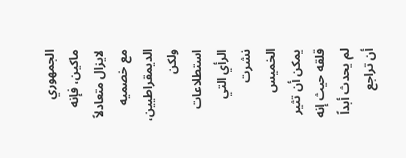الجمهوري ماكين، فإنه لايزال متعادلاً مع خصميه الديمقراطيين، ولكن استطلاعات الرأي التي نشرت الخميس يمكن أن تثير قلقه حيث إنه لم يحدث أبداً أن تراجع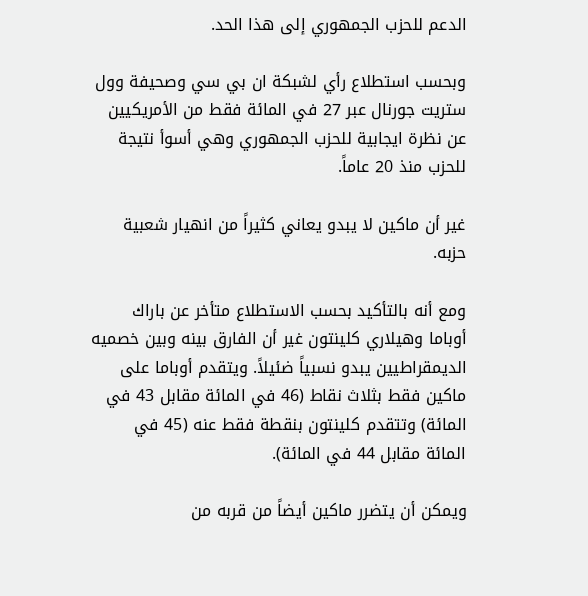الدعم للحزب الجمهوري إلى هذا الحد.

وبحسب استطلاع رأي لشبكة ان بي سي وصحيفة وول ستريت جورنال عبر 27 في المائة فقط من الأمريكيين عن نظرة ايجابية للحزب الجمهوري وهي أسوأ نتيجة للحزب منذ 20 عاماً.

غير أن ماكين لا يبدو يعاني كثيراً من انهيار شعبية حزبه.

ومع أنه بالتأكيد بحسب الاستطلاع متأخر عن باراك أوباما وهيلاري كلينتون غير أن الفارق بينه وبين خصميه الديمقراطيين يبدو نسبياً ضئيلاً. ويتقدم أوباما على ماكين فقط بثلاث نقاط (46 في المائة مقابل 43 في المائة) وتتقدم كلينتون بنقطة فقط عنه (45 في المائة مقابل 44 في المائة).

ويمكن أن يتضرر ماكين أيضاً من قربه من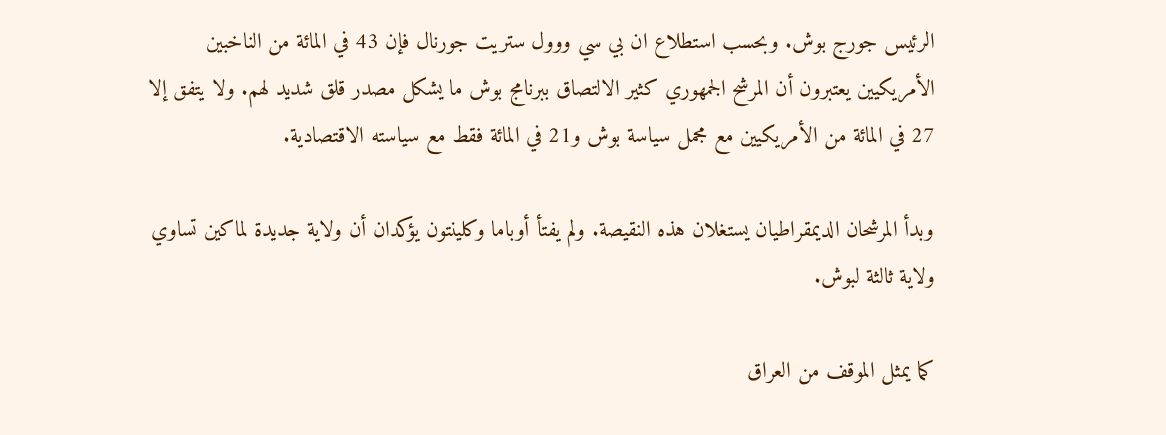الرئيس جورج بوش. وبحسب استطلاع ان بي سي ووول ستريت جورنال فإن 43 في المائة من الناخبين الأمريكيين يعتبرون أن المرشح الجمهوري كثير الالتصاق ببرنامج بوش ما يشكل مصدر قلق شديد لهم. ولا يتفق إلا 27 في المائة من الأمريكيين مع مجمل سياسة بوش و21 في المائة فقط مع سياسته الاقتصادية.

وبدأ المرشحان الديمقراطيان يستغلان هذه النقيصة. ولم يفتأ أوباما وكلينتون يؤكدان أن ولاية جديدة لماكين تساوي ولاية ثالثة لبوش.

كما يمثل الموقف من العراق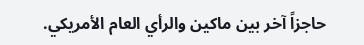حاجزاً آخر بين ماكين والرأي العام الأمريكي.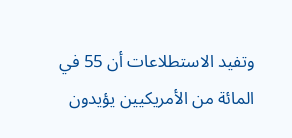وتفيد الاستطلاعات أن 55 في المائة من الأمريكيين يؤيدون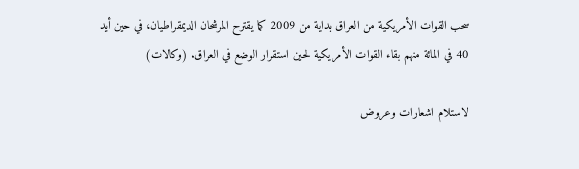سحب القوات الأمريكية من العراق بداية من 2009 كما يقترح المرشحان الديمقراطيان، في حين أيد 40 في المائة منهم بقاء القوات الأمريكية لحين استقرار الوضع في العراق. (وكالات)

لاستلام اشعارات وعروض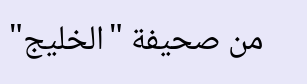من صحيفة "الخليج"